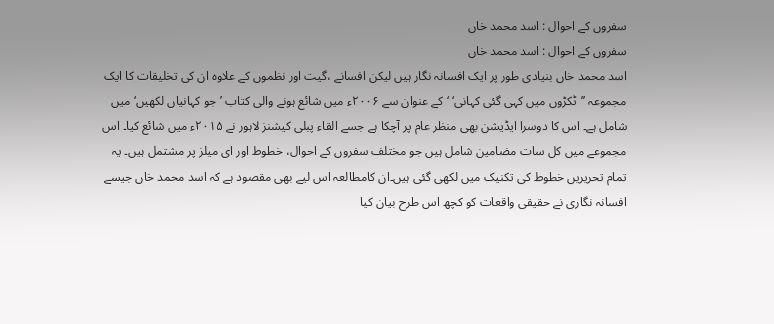سفروں کے احوال : اسد محمد خاں
سفروں کے احوال : اسد محمد خاں
اسد محمد خاں بنیادی طور پر ایک افسانہ نگار ہیں لیکن افسانے ،گیت اور نظموں کے علاوہ ان کی تخلیقات کا ایک مجموعہ ’’ٹکڑوں میں کہی گئی کہانی‘ ‘کے عنوان سے ۲۰۰۶ء میں شائع ہونے والی کتاب ’جو کہانیاں لکھیں‘ میں شامل ہے۔ اس کا دوسرا ایڈیشن بھی منظر عام پر آچکا ہے جسے القاء پبلی کیشنز لاہور نے ۲۰۱۵ء میں شائع کیا۔ اس مجموعے میں کل سات مضامین شامل ہیں جو مختلف سفروں کے احوال، خطوط اور ای میلز پر مشتمل ہیں۔ یہ تمام تحریریں خطوط کی تکنیک میں لکھی گئی ہیں۔ان کامطالعہ اس لیے بھی مقصود ہے کہ اسد محمد خاں جیسے افسانہ نگاری نے حقیقی واقعات کو کچھ اس طرح بیان کیا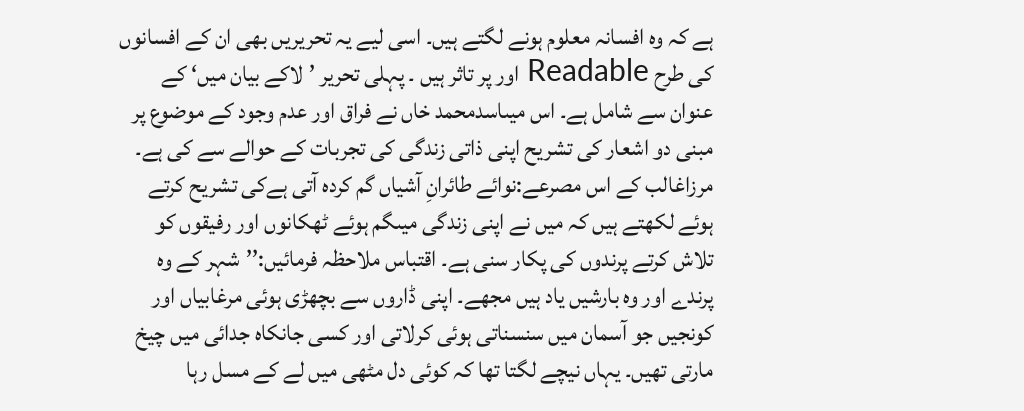ہے کہ وہ افسانہ معلوم ہونے لگتے ہیں۔ اسی لیے یہ تحریریں بھی ان کے افسانوں کی طرح Readable اور پر تاثر ہیں ۔ پہلی تحریر ’لاکے بیان میں‘ کے عنوان سے شامل ہے۔ اس میںاسدمحمد خاں نے فراق اور عدم وجود کے موضوع پر مبنی دو اشعار کی تشریح اپنی ذاتی زندگی کی تجربات کے حوالے سے کی ہے۔ مرزاغالب کے اس مصرعے:نوائے طائرانِ آشیاں گم کردہ آتی ہےکی تشریح کرتے ہوئے لکھتے ہیں کہ میں نے اپنی زندگی میںگم ہوئے ٹھکانوں اور رفیقوں کو تلاش کرتے پرندوں کی پکار سنی ہے۔ اقتباس ملاحظہ فرمائیں:’’شہر کے وہ پرندے اور وہ بارشیں یاد ہیں مجھے۔ اپنی ڈاروں سے بچھڑی ہوئی مرغابیاں اور کونجیں جو آسمان میں سنسناتی ہوئی کرلاتی اور کسی جانکاہ جدائی میں چیخ مارتی تھیں۔ یہاں نیچے لگتا تھا کہ کوئی دل مٹھی میں لے کے مسل رہا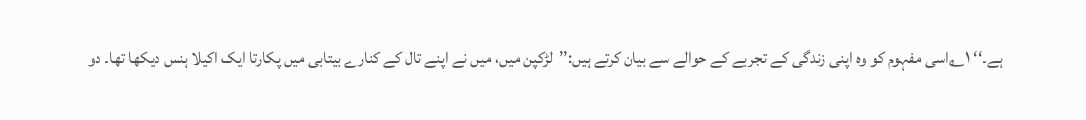ہے۔‘‘ ۱؎اسی مفہوم کو وہ اپنی زندگی کے تجربے کے حوالے سے بیان کرتے ہیں:’’لڑکپن میں، میں نے اپنے تال کے کنارے بیتابی میں پکارتا ایک اکیلا ہنس دیکھا تھا۔ دو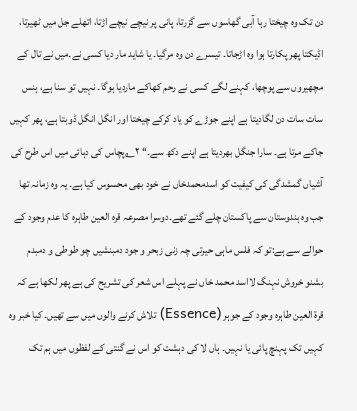دن تک وہ چیختا رہا آبی گھاسوں سے گزرتا، پانی پر نیچے نیچے اڑتا، اتھلے جل میں ٹھیرتا، اڈیکتا پھر پکارتا ہوا وہ اڑجاتا۔ تیسرے دن وہ مرگیا۔ یا شاید مار دیا کسی نے۔میں نے تال کے مچھیروں سے پوچھا، کہنے لگے کسی نے رحم کھاکے ماردیا ہوگا۔ نہیں تو سنا ہے، ہنس سات سات دن لگادیتا ہے اپنے جوڑے کو یاد کرکے چیختا اور انگل انگل ڈوبتا ہے، پھر کہیں جاکے مرتا ہے۔ سارا جنگل بھردیتا ہے اپنے دکھ سے۔‘‘ ۲؎پچاس کی دہائی میں اس طرح کی آشیاں گمشدگی کی کیفیت کو اسدمحمدخاں نے خود بھی محسوس کیا ہے۔ یہ وہ زمانہ تھا جب وہ ہندوستان سے پاکستان چلے گئے تھے۔دوسرا مصرعہ قرہ العین طاہرہ کا عدم وجود کے حوالے سے ہے:تو کہ فلس ماہی حیرتی چہ زنی زبحر و جود دمبنشیں چو طوطی و دمبدم بشنو خروش نہنگ لااسد محمد خاں نے پہلے اس شعر کی تشریح کی ہے پھر لکھا ہے کہ قرۃ العین طاہرہ وجود کے جوہر (Essence) تلاش کرنے والوں میں سے تھیں۔ کیا خبر وہ کہیں تک پہنچ پائی یا نہیں۔ ہاں لا کی دہشت کو اس نے گنتی کے لفظوں میں ہم تک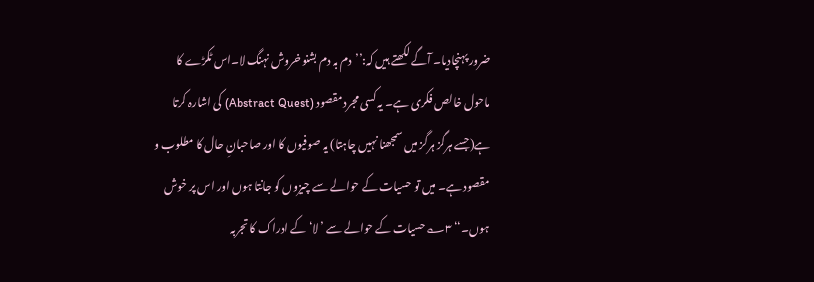ضرور پہنچادیا۔ آگے لکھتے ہیں کہ:’’دم بہ دم بشنو خروش نہنگ لا۔اس ٹکڑے کا ماحول خالص فکری ہے۔ یہ کسی مجرد مقصود (Abstract Quest) کی اشارہ کرتا ہے(جسے ہرگز ہرگز میں سمجھنا نہیں چاہتا) یہ صوفیوں کا اور صاحبانِ حال کا مطلوب و مقصود ہے۔ میں تو حسیات کے حوالے سے چیزوں کو جانتا ہوں اور اس پر خوش ہوں۔‘‘ ۳؎حسیات کے حوالے سے ’لا‘ کے ادراک کا تجربہ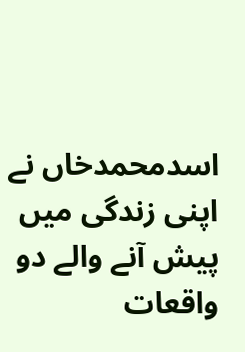اسدمحمدخاں نے اپنی زندگی میں پیش آنے والے دو واقعات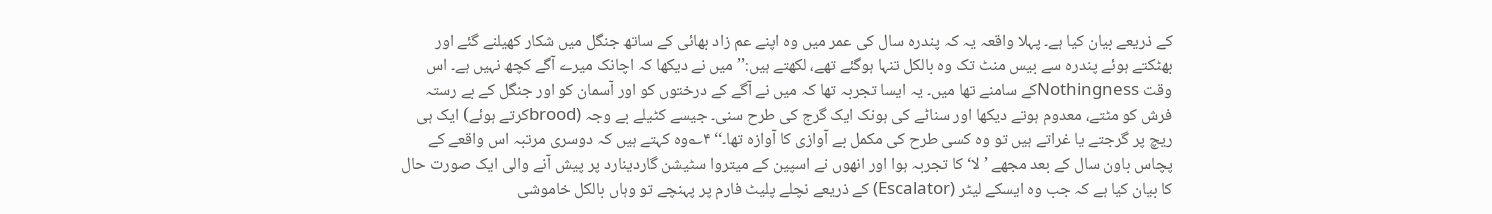کے ذریعے بیان کیا ہے۔ پہلا واقعہ یہ کہ پندرہ سال کی عمر میں وہ اپنے عم زاد بھائی کے ساتھ جنگل میں شکار کھیلنے گئے اور بھٹکتے ہوئے پندرہ سے بیس منٹ تک وہ بالکل تنہا ہوگئے تھے، لکھتے ہیں:’’میں نے دیکھا کہ اچانک میرے آگے کچھ نہیں ہے۔ اس وقت Nothingnessکے سامنے تھا میں۔ یہ ایسا تجربہ تھا کہ میں نے آگے کے درختوں کو اور آسمان کو اور جنگل کے بے رستہ فرش کو مٹتے، معدوم ہوتے دیکھا اور سناٹے کی ہونک ایک گرج کی طرح سنی۔ جیسے کٹیلے بے وجہ (broodکرتے ہوئے) ایک ہی ریچ پر گرجتے یا غراتے ہیں تو وہ کسی طرح کی مکمل بے آوازی کا آوازہ تھا۔‘‘ ۴؎وہ کہتے ہیں کہ دوسری مرتبہ اس واقعے کے پچاس باون سال کے بعد مجھے ’لا‘ کا تجربہ ہوا اور انھوں نے اسپین کے میتروا سٹیشن گاردینارد پر پیش آنے والی ایک صورت حال کا بیان کیا ہے کہ جب وہ ایسکے لیٹر (Escalator) کے ذریعے نچلے پلیٹ فارم پر پہنچے تو وہاں بالکل خاموشی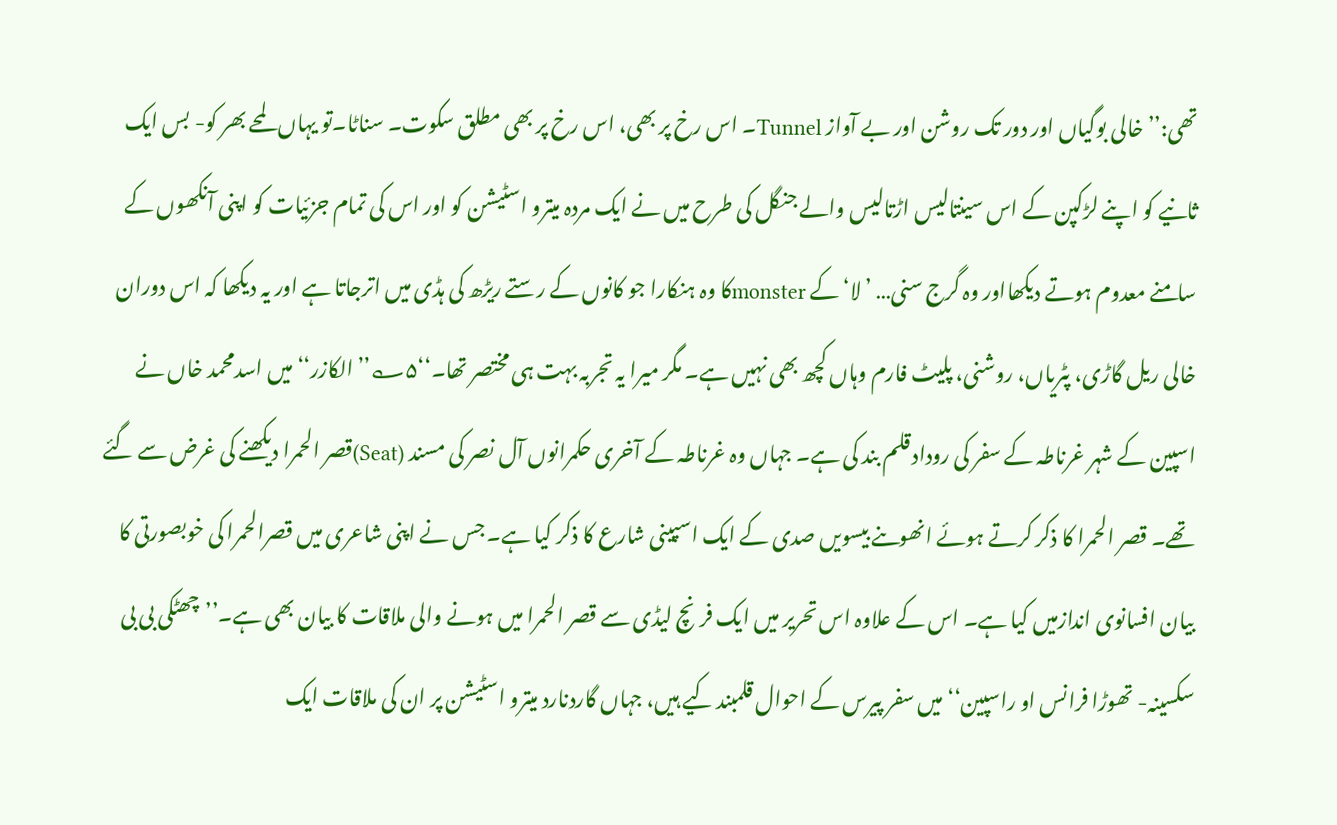تھی:’’خالی بوگیاں اور دور تک روشن اور بے آواز Tunnel۔ اس رخ پر بھی، اس رخ پر بھی مطلق سکوت۔ سناٹا۔تو یہاں لمحے بھر کو- بس ایک ثانیے کو اپنے لڑکپن کے اس سینتالیس اڑتالیس والے جنگل کی طرح میں نے ایک مردہ میترو اسٹیشن کو اور اس کی تمام جزئیات کو اپنی آنکھوں کے سامنے معدوم ہوتے دیکھااور وہ گرج سنی… ’لا‘ کے monsterکا وہ ہنکارا جو کانوں کے رستے ریڑھ کی ہڈی میں اترجاتا ہے اور یہ دیکھا کہ اس دوران خالی ریل گاڑی، پٹریاں، روشنی، پلیٹ فارم وہاں کچھ بھی نہیں ہے۔ مگر میرا یہ تجربہ بہت ہی مختصر تھا۔‘‘۵؎’’الکازر‘‘ میں اسدمحمد خاں نے اسپین کے شہر غرناطہ کے سفر کی روداد قلم بند کی ہے۔ جہاں وہ غرناطہ کے آخری حکمرانوں آل نصر کی مسند (Seat)قصر الحمرا دیکھنے کی غرض سے گئے تھے۔ قصر الحمرا کا ذکر کرتے ہوئے انھوںنے بیسویں صدی کے ایک اسپینی شارع کا ذکر کیا ہے۔ جس نے اپنی شاعری میں قصرالحمرا کی خوبصورتی کا بیان افسانوی اندازمیں کیا ہے۔ اس کے علاوہ اس تحریر میں ایک فرنچ لیڈی سے قصر الحمرا میں ہونے والی ملاقات کا بیان بھی ہے۔’’چھٹکی بی بی سکسینہ- تھوڑا فرانس او راسپین‘‘ میں سفر پیرس کے احوال قلمبند کیے ہیں، جہاں گاردنارد میترو اسٹیشن پر ان کی ملاقات ایک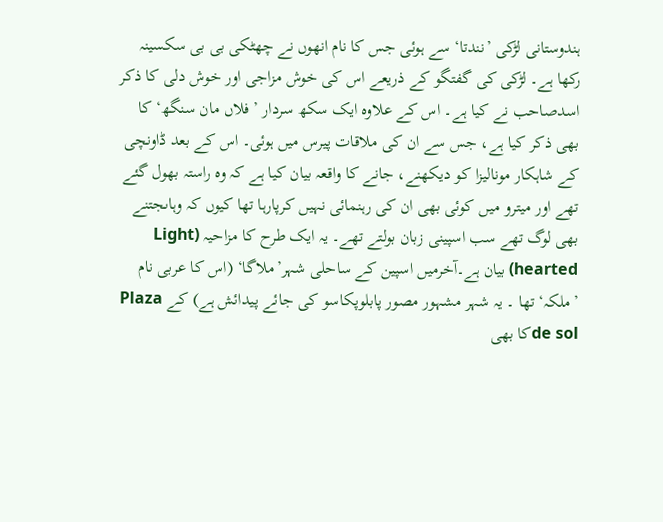ہندوستانی لڑکی ’نندتا‘ سے ہوئی جس کا نام انھوں نے چھٹکی بی بی سکسینہ رکھا ہے۔ لڑکی کی گفتگو کے ذریعے اس کی خوش مزاجی اور خوش دلی کا ذکر اسدصاحب نے کیا ہے۔ اس کے علاوہ ایک سکھ سردار ’فلاں مان سنگھ‘ کا بھی ذکر کیا ہے، جس سے ان کی ملاقات پیرس میں ہوئی۔ اس کے بعد ڈاونچی کے شاہکار مونالیزا کو دیکھنے، جانے کا واقعہ بیان کیا ہے کہ وہ راستہ بھول گئے تھے اور میترو میں کوئی بھی ان کی رہنمائی نہیں کرپارہا تھا کیوں کہ وہاںجتنے بھی لوگ تھے سب اسپینی زبان بولتے تھے۔ یہ ایک طرح کا مزاحیہ (Light hearted) بیان ہے۔آخرمیں اسپین کے ساحلی شہر’ملاگا‘ (اس کا عربی نام ’ملکہ‘ تھا ۔ یہ شہر مشہور مصور پابلوپکاسو کی جائے پیدائش ہے) کے Plaza de solکا بھی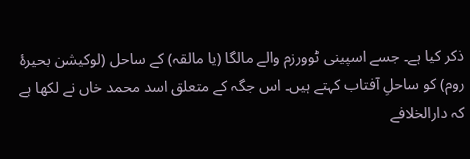ذکر کیا ہے۔ جسے اسپینی ٹوورزم والے مالگا (یا مالقہ) کے ساحل (لوکیشن بحیرۂ روم) کو ساحلِ آفتاب کہتے ہیں۔ اس جگہ کے متعلق اسد محمد خاں نے لکھا ہے کہ دارالخلافے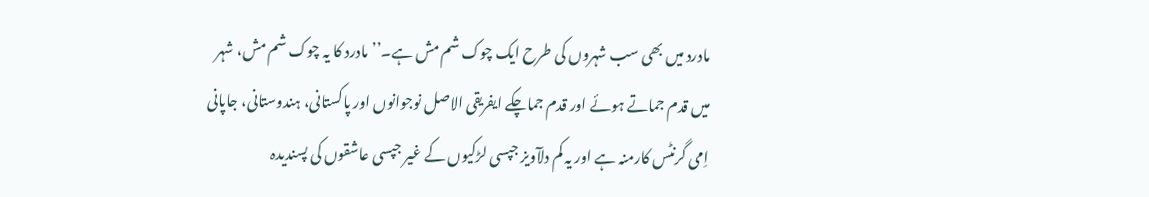مادرد میں بھی سب شہروں کی طرح ایک چوک شم مش ہے۔’’مادرد کا یہ چوک شم مش، شہر میں قدم جماتے ہوئے اور قدم جماچکے ایفریقی الاصل نوجوانوں اور پاکستانی، ہندوستانی، جاپانی اِمی گرنٹس کارمنہ ہے اور یہ کم دلآویز جپسی لڑکیوں کے غیر جپسی عاشقوں کی پسندیدہ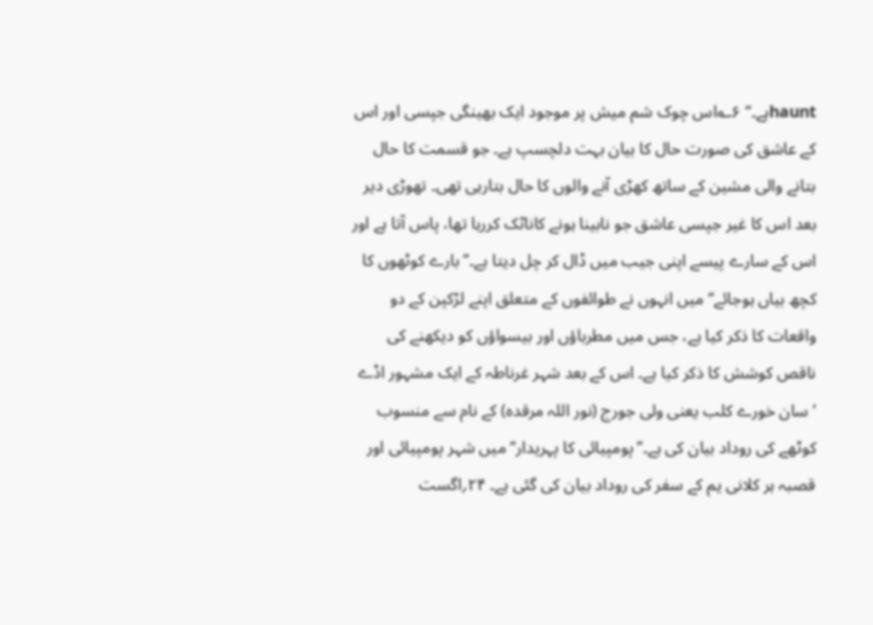hauntہے۔‘‘ ۶؎اس چوک شم میش پر موجود ایک بھینگی جپسی اور اس کے عاشق کی صورت حال کا بیان بہت دلچسپ ہے۔ جو قسمت کا حال بتانے والی مشین کے ساتھ کھڑی آنے والوں کا حال بتارہی تھی۔ تھوڑی دیر بعد اس کا غیر جپسی عاشق جو نابینا ہونے کاناٹک کررہا تھا، پاس آتا ہے اور اس کے سارے پیسے اپنی جیب میں ڈال کر چل دیتا ہے۔’’بارے کوٹھوں کا کچھ بیاں ہوجائے‘‘ میں انہوں نے طوائفوں کے متعلق اپنے لڑکپن کے دو واقعات کا ذکر کیا ہے، جس میں مطرباؤں اور بیسواؤں کو دیکھنے کی ناقص کوشش کا ذکر کیا ہے۔ اس کے بعد شہر غرناطہ کے ایک مشہور اڈے ’سان خورے کلب یعنی ولی جورج (نور اللہ مرقدہ) کے نام سے منسوب کوٹھے کی روداد بیان کی ہے۔’’پومپیائی کا پہریدار‘‘ میں شہر پومپیائی اور قصبہ ہر کلانی یم کے سفر کی روداد بیان کی گئی ہے۔ ۲۴؍اگست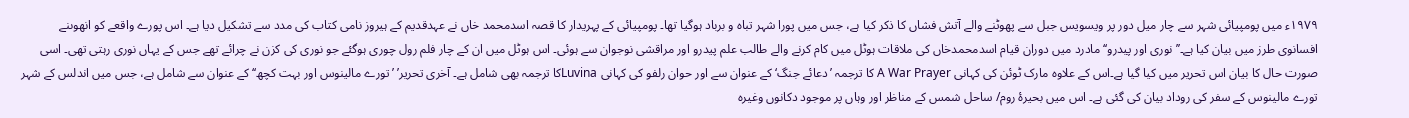۱۹۷۹ء میں پومپیائی شہر سے چار میل دور پر ویسویس جبل سے پھوٹنے والے آتش فشاں کا ذکر کیا ہے، جس میں پورا شہر تباہ و برباد ہوگیا تھا۔ پومپیائی کے پہریدار کا قصہ اسدمحمد خاں نے عہدقدیم کے ہیروز نامی کتاب کی مدد سے تشکیل دیا ہے۔ اس پورے واقعے کو انھوںنے افسانوی طرز میں بیان کیا ہے۔’’نوری اور پیدرو‘‘ مادرد میں دوران قیام اسدمحمدخاں کی ملاقات ہوٹل میں کام کرنے والے طالب علم پیدرو اور مراقشی نوجوان سے ہوئی۔ اس ہوٹل میں ان کے چار فلم رول چوری ہوگئے جو نوری کی کزن نے چرائے تھے جس کے یہاں نوری رہتی تھی۔ اسی صورت حال کا بیان اس تحریر میں کیا گیا ہے۔اس کے علاوہ مارک ٹوئن کی کہانی A War Prayer کا ترجمہ ’دعائے جنگ‘ کے عنوان سے اور حوان رلفو کی کہانی Luvinaکا ترجمہ بھی شامل ہے۔ آخری تحریر’ ’تورے مالینوس اور بہت کچھ‘‘ کے عنوان سے شامل ہے، جس میں اندلس کے شہر تورے مالینوس کے سفر کی روداد بیان کی گئی ہے۔ اس میں بحیرۂ روم/ ساحل شمس کے مناظر اور وہاں پر موجود دکانوں وغیرہ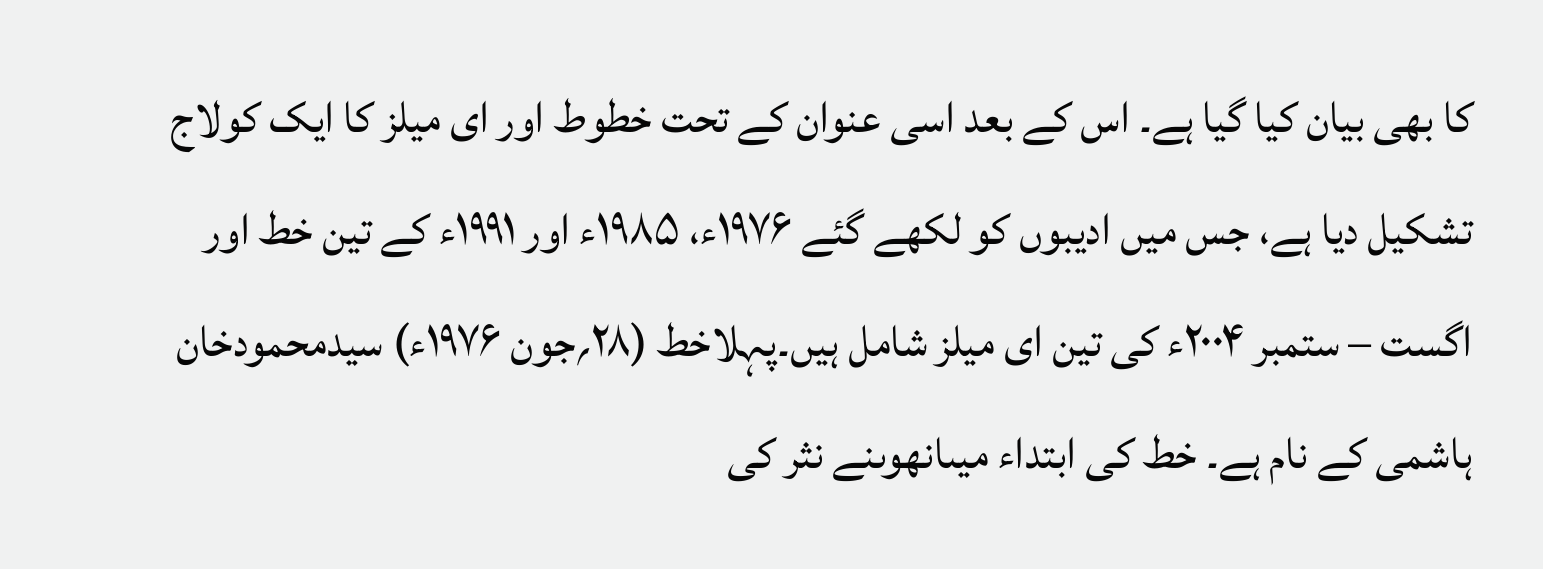کا بھی بیان کیا گیا ہے۔ اس کے بعد اسی عنوان کے تحت خطوط اور ای میلز کا ایک کولاج تشکیل دیا ہے، جس میں ادیبوں کو لکھے گئے ۱۹۷۶ء، ۱۹۸۵ء اور ۱۹۹۱ء کے تین خط اور اگست – ستمبر ۲۰۰۴ء کی تین ای میلز شامل ہیں۔پہلاخط (۲۸؍جون ۱۹۷۶ء) سیدمحمودخان ہاشمی کے نام ہے۔ خط کی ابتداء میںانھوںنے نثر کی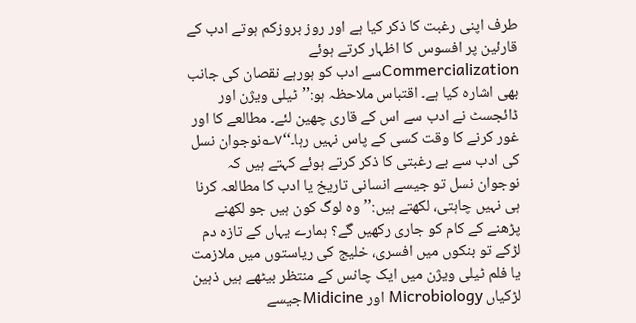طرف اپنی رغبت کا ذکر کیا ہے اور روز بروزکم ہوتے ادب کے قارئین پر افسوس کا اظہار کرتے ہوئے Commercializationسے ادب کو ہورہے نقصان کی جانب بھی اشارہ کیا ہے۔ اقتباس ملاحظہ ہو:’’ٹیلی ویژن اور ڈائجسٹ نے ادب سے اس کے قاری چھین لئے۔ مطالعے کا اور غور کرنے کا وقت کسی کے پاس نہیں رہا۔‘‘۷؎نوجوان نسل کی ادب سے بے رغبتی کا ذکر کرتے ہوئے کہتے ہیں کہ نوجوان نسل تو جیسے انسانی تاریخ یا ادب کا مطالعہ کرنا ہی نہیں چاہتی، لکھتے ہیں:’’وہ لوگ کون ہیں جو لکھنے پڑھنے کے کام کو جاری رکھیں گے؟ ہمارے یہاں کے تازہ دم لڑکے تو بنکوں میں افسری، خلیج کی ریاستوں میں ملازمت یا فلم ٹیلی ویژن میں ایک چانس کے منتظر بیٹھے ہیں ذہین لڑکیاں Microbiology اور Midicineجیسے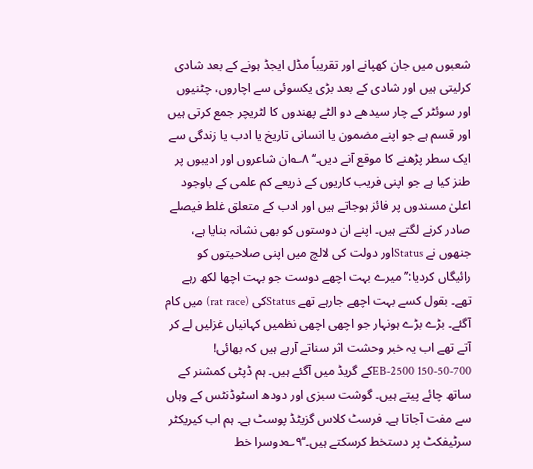شعبوں میں جان کھپانے اور تقریباً مڈل ایجڈ ہونے کے بعد شادی کرلیتی ہیں اور شادی کے بعد بڑی یکسوئی سے اچاروں، چٹنیوں اور سوئٹر کے چار سیدھے دو الٹے پھندوں کا لٹریچر جمع کرتی ہیں اور قسم ہے جو اپنے مضمون یا انسانی تاریخ یا ادب یا زندگی سے ایک سطر پڑھنے کا موقع آنے دیں۔‘‘ ۸؎ان شاعروں اور ادیبوں پر طنز کیا ہے جو اپنی فریب کاریوں کے ذریعے کم علمی کے باوجود اعلیٰ مسندوں پر فائز ہوجاتے ہیں اور ادب کے متعلق غلط فیصلے صادر کرنے لگتے ہیں۔ اپنے ان دوستوں کو بھی نشانہ بنایا ہے، جنھوں نے Statusاور دولت کی لالچ میں اپنی صلاحیتوں کو رائیگاں کردیا:’’میرے بہت اچھے دوست جو بہت اچھا لکھ رہے تھے۔ بقول کسے بہت اچھے جارہے تھے Statusکی (rat race) میں کام آگئے۔ بڑے بڑے ہونہار جو اچھی اچھی نظمیں کہانیاں غزلیں لے کر آتے تھے اب یہ خبر وحشت اثر سناتے آرہے ہیں کہ بھائی! 700-50-150 EB-2500کے گریڈ میں آگئے ہیں۔ ہم ڈپٹی کمشنر کے ساتھ چائے پیتے ہیں۔ گوشت سبزی اور دودھ اسٹوڈنٹس کے وہاں سے مفت آجاتا ہے۔ فرسٹ کلاس گزیٹڈ پوسٹ ہے۔ ہم اب کیریکٹر سرٹیفکٹ پر دستخط کرسکتے ہیں۔‘‘۹؎دوسرا خط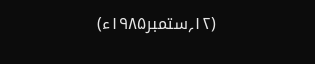(۱۲؍ستمبر۱۹۸۵ء)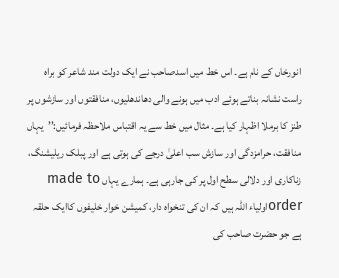انورخاں کے نام ہے۔ اس خط میں اسدصاحب نے ایک دولت مند شاعر کو براہ راست نشانہ بناتے ہوئے ادب میں ہونے والی دھاندھلیوں، منافقتوں اور سازشوں پر طنز کا برملا اظہار کیا ہے۔ مثال میں خط سے یہ اقتباس ملاحظہ فرمائیں:’’یہاں منافقت، حرامزدگی اور سازش سب اعلیٰ درجے کی ہوتی ہے اور پبلک ریلیشنگ، زناکاری اور دلالی سطح اول پر کی جارہی ہے۔ ہمارے یہاں made to orderاولیاء اللہ ہیں کہ ان کی تنخواہ دار، کمیشن خوار خلیفوں کاایک حلقہ ہے جو حضرت صاحب کی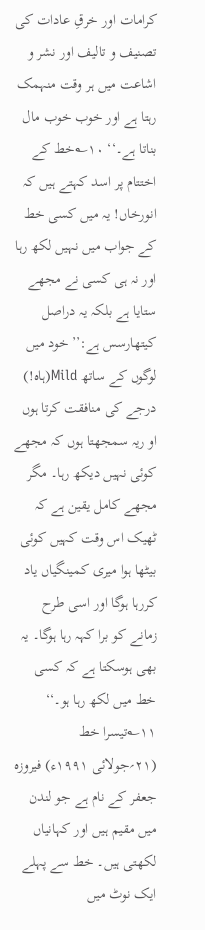کرامات اور خرقِ عادات کی تصنیف و تالیف اور نشر و اشاعت میں ہر وقت منہمک رہتا ہے اور خوب خوب مال بناتا ہے۔‘‘ ۱۰؎خط کے اختتام پر اسد کہتے ہیں کہ انورخاں! یہ میں کسی خط کے جواب میں نہیں لکھ رہا اور نہ ہی کسی نے مجھے ستایا ہے بلکہ یہ دراصل کیتھارسس ہے:’’خود میں لوگوں کے ساتھ Mild(ہاہ!) درجے کی منافقت کرتا ہوں او ریہ سمجھتا ہوں کہ مجھے کوئی نہیں دیکھ رہا۔ مگر مجھے کامل یقین ہے کہ ٹھیک اس وقت کہیں کوئی بیٹھا ہوا میری کمینگیاں یاد کررہا ہوگا اور اسی طرح زمانے کو برا کہہ رہا ہوگا۔ یہ بھی ہوسکتا ہے کہ کسی خط میں لکھ رہا ہو۔‘‘ ۱۱؎تیسرا خط (۲۱؍جولائی ۱۹۹۱ء) فیروزہ جعفر کے نام ہے جو لندن میں مقیم ہیں اور کہانیاں لکھتی ہیں۔ خط سے پہلے ایک نوٹ میں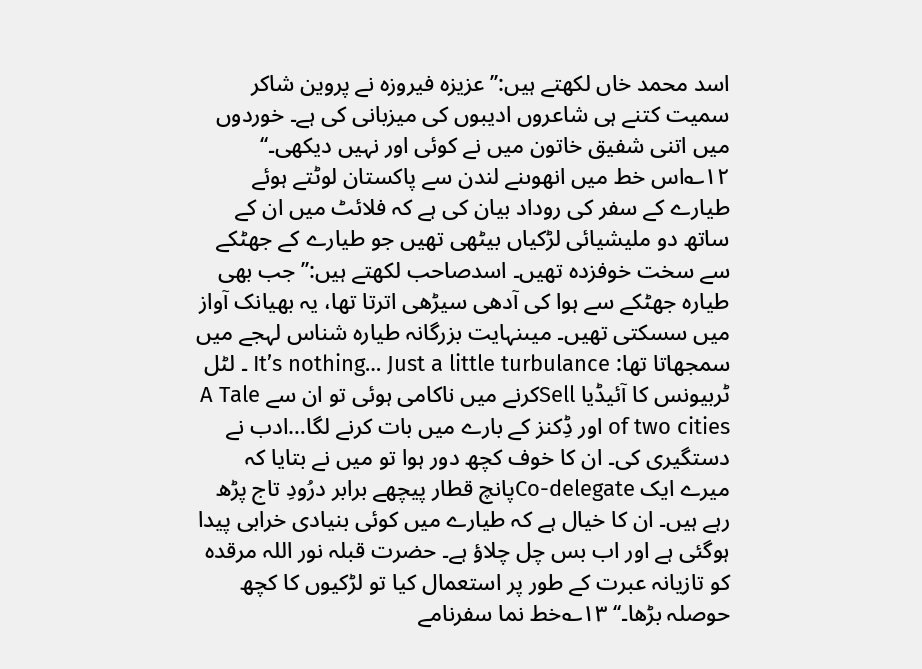اسد محمد خاں لکھتے ہیں:’’عزیزہ فیروزہ نے پروین شاکر سمیت کتنے ہی شاعروں ادیبوں کی میزبانی کی ہے۔ خوردوں میں اتنی شفیق خاتون میں نے کوئی اور نہیں دیکھی۔‘‘ ۱۲؎اس خط میں انھوںنے لندن سے پاکستان لوٹتے ہوئے طیارے کے سفر کی روداد بیان کی ہے کہ فلائٹ میں ان کے ساتھ دو ملیشیائی لڑکیاں بیٹھی تھیں جو طیارے کے جھٹکے سے سخت خوفزدہ تھیں۔ اسدصاحب لکھتے ہیں:’’جب بھی طیارہ جھٹکے سے ہوا کی آدھی سیڑھی اترتا تھا، یہ بھیانک آواز میں سسکتی تھیں۔ میںنہایت بزرگانہ طیارہ شناس لہجے میں سمجھاتا تھا: It’s nothing… Just a little turbulance ۔ لٹل ٹربیونس کا آئیڈیا Sellکرنے میں ناکامی ہوئی تو ان سے A Tale of two cities اور ڈِکنز کے بارے میں بات کرنے لگا…ادب نے دستگیری کی۔ ان کا خوف کچھ دور ہوا تو میں نے بتایا کہ میرے ایک Co-delegateپانچ قطار پیچھے برابر درُودِ تاج پڑھ رہے ہیں۔ ان کا خیال ہے کہ طیارے میں کوئی بنیادی خرابی پیدا ہوگئی ہے اور اب بس چل چلاؤ ہے۔ حضرت قبلہ نور اللہ مرقدہ کو تازیانہ عبرت کے طور پر استعمال کیا تو لڑکیوں کا کچھ حوصلہ بڑھا۔‘‘ ۱۳؎خط نما سفرنامے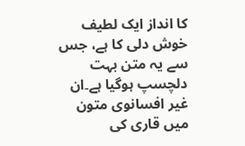کا انداز ایک لطیف خوش دلی کا ہے، جس سے یہ متن بہت دلچسپ ہوگیا ہے۔ان غیر افسانوی متون میں قاری کی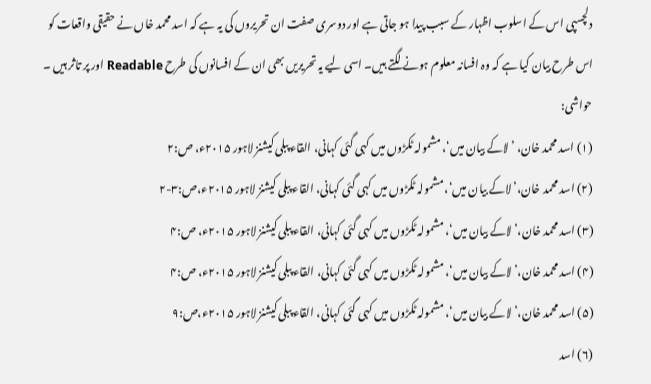دلچسپی اس کے اسلوب اظہار کے سبب پیدا ہو جاتی ہے اور دوسری صفت ان تحریروں کی یہ ہے کہ اسد محمد خاں نے حقیقی واقعات کو اس طرح بیان کیا ہے کہ وہ افسانہ معلوم ہونے لگتے ہیں۔ اسی لیے یہ تحریریں بھی ان کے افسانوں کی طرح Readable اور پر تاثر ہیں ۔
حواشی:
(۱) اسد محمد خان، ’لاکے بیان میں‘، مشمولہ ٹکڑوں میں کہی گئی کہانی، القاء پبلی کیشنز لاہور ۲۰۱۵ء، ص:۲
(۲) اسد محمد خان،’لاکے بیان میں‘، مشمولہ ٹکڑوں میں کہی گئی کہانی، القاء پبلی کیشنز لاہور ۲۰۱۵ء،ص:۳-۲
(۳) اسد محمد خان،’لاکے بیان میں‘، مشمولہ ٹکڑوں میں کہی گئی کہانی، القاء پبلی کیشنز لاہور ۲۰۱۵ء، ص:۴
(۴) اسد محمد خان،’لاکے بیان میں‘، مشمولہ ٹکڑوں میں کہی گئی کہانی، القاء پبلی کیشنز لاہور ۲۰۱۵ء، ص:۴
(۵) اسد محمد خان،’لاکے بیان میں‘، مشمولہ ٹکڑوں میں کہی گئی کہانی، القاء پبلی کیشنز لاہور ۲۰۱۵ء،ص:۹
(۶) اسد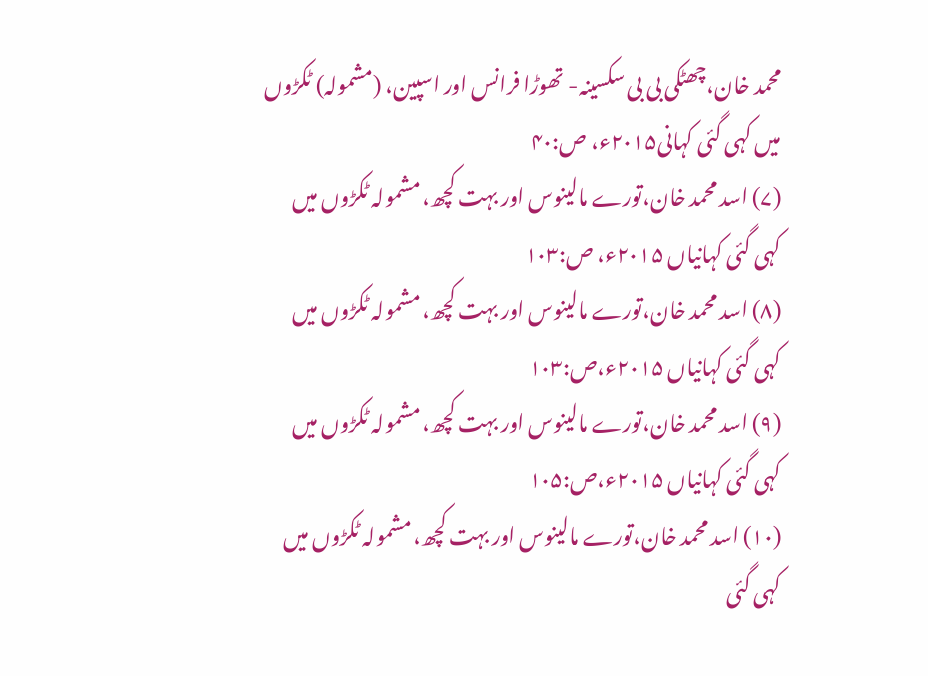محمد خان،چھٹکی بی بی سکسینہ- تھوڑا فرانس اور اسپین، (مشمولہ) ٹکڑوں میں کہی گئی کہانی۲۰۱۵ء، ص:۴۰
(۷) اسد محمد خان،تورے مالینوس اور بہت کچھ، مشمولہ ٹکڑوں میں کہی گئی کہانیاں ۲۰۱۵ء، ص:۱۰۳
(۸) اسد محمد خان،تورے مالینوس اور بہت کچھ، مشمولہ ٹکڑوں میں کہی گئی کہانیاں ۲۰۱۵ء،ص:۱۰۳
(۹) اسد محمد خان،تورے مالینوس اور بہت کچھ، مشمولہ ٹکڑوں میں کہی گئی کہانیاں ۲۰۱۵ء،ص:۱۰۵
(۱۰) اسد محمد خان،تورے مالینوس اور بہت کچھ، مشمولہ ٹکڑوں میں کہی گئی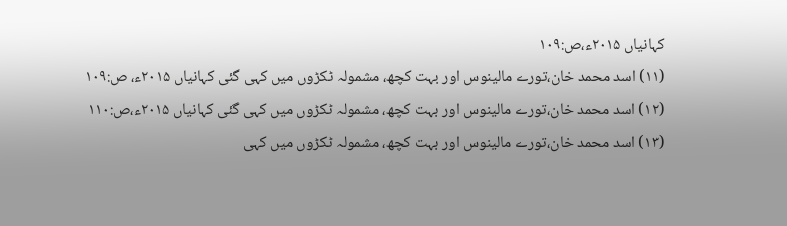کہانیاں ۲۰۱۵ء،ص:۱۰۹
(۱۱) اسد محمد خان،تورے مالینوس اور بہت کچھ، مشمولہ ٹکڑوں میں کہی گئی کہانیاں ۲۰۱۵ء، ص:۱۰۹
(۱۲) اسد محمد خان،تورے مالینوس اور بہت کچھ، مشمولہ ٹکڑوں میں کہی گئی کہانیاں ۲۰۱۵ء،ص:۱۱۰
(۱۳) اسد محمد خان،تورے مالینوس اور بہت کچھ، مشمولہ ٹکڑوں میں کہی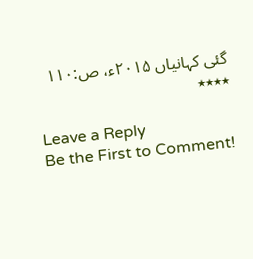گئی کہانیاں ۲۰۱۵ء، ص:۱۱۰
٭٭٭٭

Leave a Reply
Be the First to Comment!